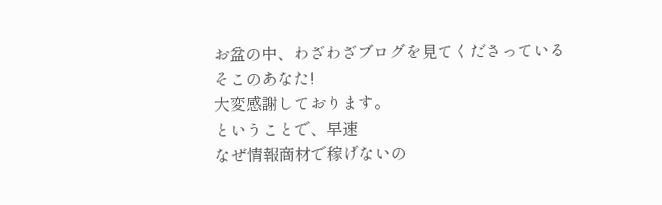お盆の中、わざわざブログを見てくださっているそこのあなた!
大変感謝しております。
ということで、早速
なぜ情報商材で稼げないの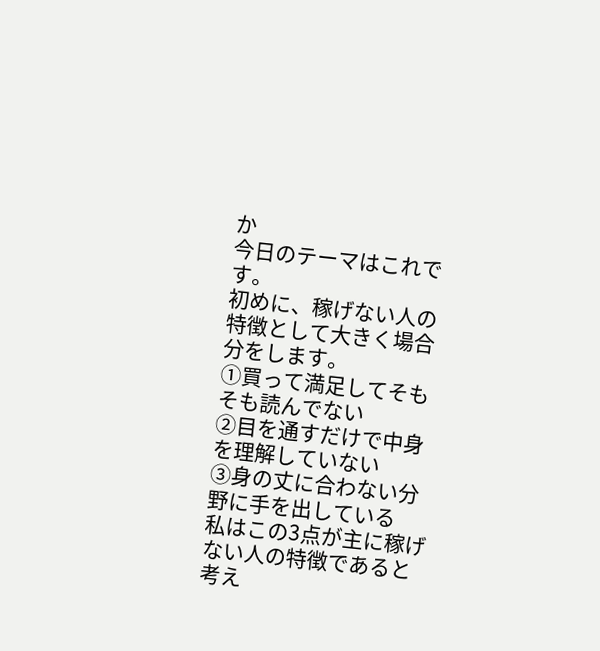か
今日のテーマはこれです。
初めに、稼げない人の特徴として大きく場合分をします。
①買って満足してそもそも読んでない
②目を通すだけで中身を理解していない
③身の丈に合わない分野に手を出している
私はこの3点が主に稼げない人の特徴であると考え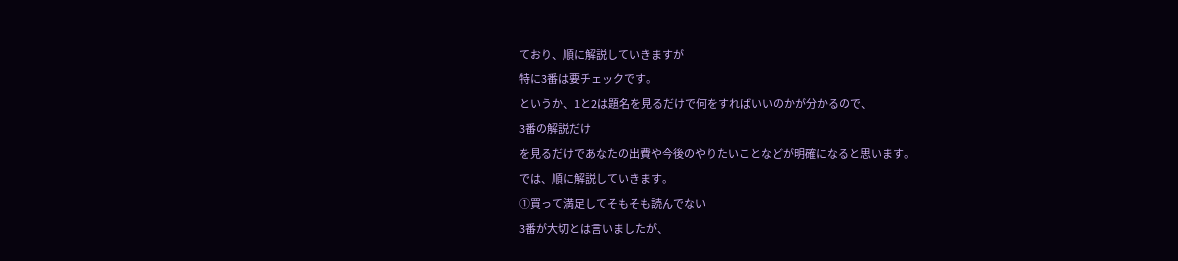ており、順に解説していきますが
特に3番は要チェックです。
というか、1と2は題名を見るだけで何をすればいいのかが分かるので、
3番の解説だけ
を見るだけであなたの出費や今後のやりたいことなどが明確になると思います。
では、順に解説していきます。
①買って満足してそもそも読んでない
3番が大切とは言いましたが、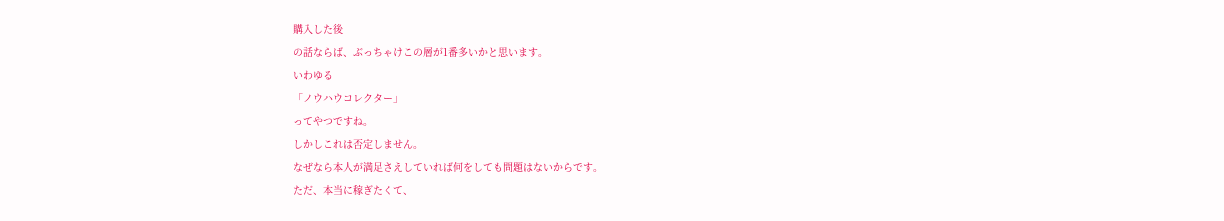購入した後
の話ならば、ぶっちゃけこの層が1番多いかと思います。
いわゆる
「ノウハウコレクター」
ってやつですね。
しかしこれは否定しません。
なぜなら本人が満足さえしていれば何をしても問題はないからです。
ただ、本当に稼ぎたくて、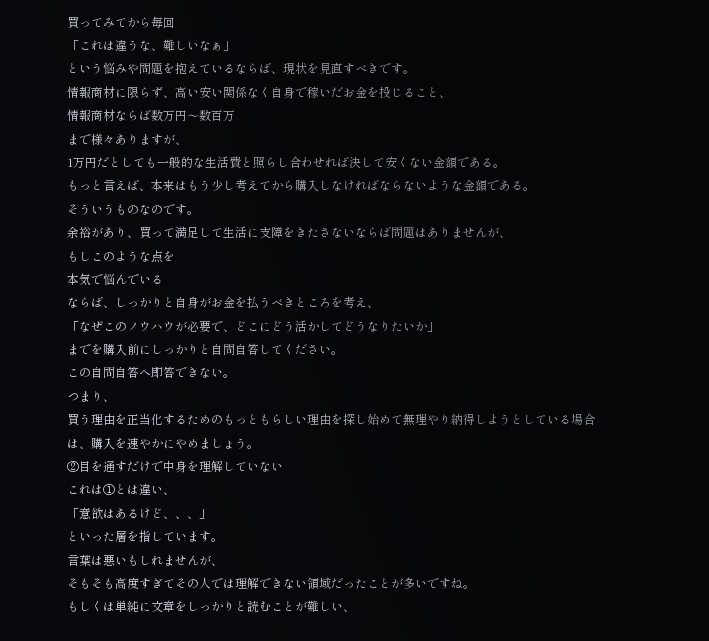買ってみてから毎回
「これは違うな、難しいなぁ」
という悩みや問題を抱えているならば、現状を見直すべきです。
情報商材に限らず、高い安い関係なく自身で稼いだお金を投じること、
情報商材ならば数万円〜数百万
まで様々ありますが、
1万円だとしても一般的な生活費と照らし合わせれば決して安くない金額である。
もっと言えば、本来はもう少し考えてから購入しなければならないような金額である。
そういうものなのです。
余裕があり、買って満足して生活に支障をきたさないならば問題はありませんが、
もしこのような点を
本気で悩んでいる
ならば、しっかりと自身がお金を払うべきところを考え、
「なぜこのノウハウが必要で、どこにどう活かしてどうなりたいか」
までを購入前にしっかりと自問自答してください。
この自問自答へ即答できない。
つまり、
買う理由を正当化するためのもっともらしい理由を探し始めて無理やり納得しようとしている場合
は、購入を速やかにやめましょう。
②目を通すだけで中身を理解していない
これは①とは違い、
「意欲はあるけど、、、」
といった層を指しています。
言葉は悪いもしれませんが、
そもそも高度すぎてその人では理解できない領域だったことが多いですね。
もしくは単純に文章をしっかりと読むことが難しい、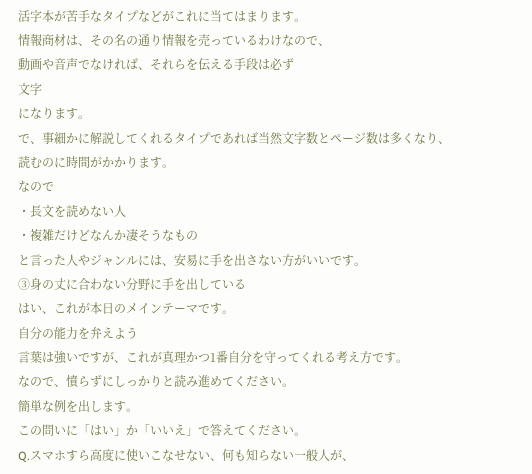活字本が苦手なタイプなどがこれに当てはまります。
情報商材は、その名の通り情報を売っているわけなので、
動画や音声でなければ、それらを伝える手段は必ず
文字
になります。
で、事細かに解説してくれるタイプであれば当然文字数とページ数は多くなり、
読むのに時間がかかります。
なので
・長文を読めない人
・複雑だけどなんか凄そうなもの
と言った人やジャンルには、安易に手を出さない方がいいです。
③身の丈に合わない分野に手を出している
はい、これが本日のメインテーマです。
自分の能力を弁えよう
言葉は強いですが、これが真理かつ1番自分を守ってくれる考え方です。
なので、憤らずにしっかりと読み進めてください。
簡単な例を出します。
この問いに「はい」か「いいえ」で答えてください。
Q.スマホすら高度に使いこなせない、何も知らない一般人が、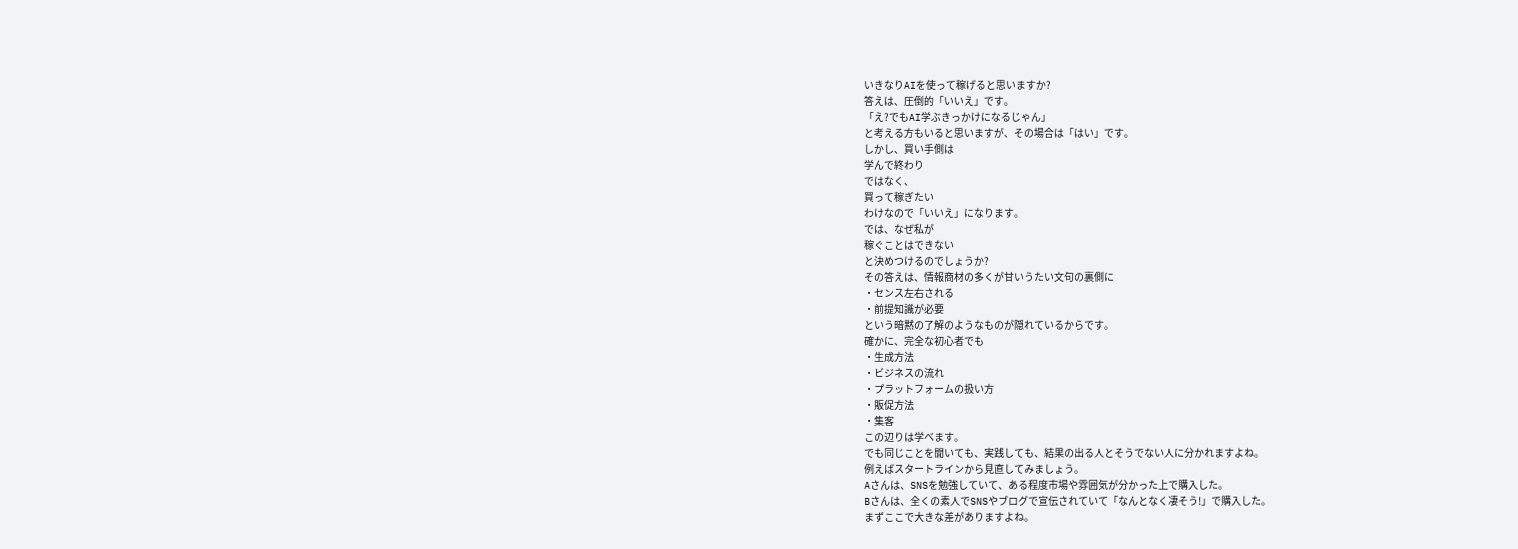いきなりAIを使って稼げると思いますか?
答えは、圧倒的「いいえ」です。
「え?でもAI学ぶきっかけになるじゃん」
と考える方もいると思いますが、その場合は「はい」です。
しかし、買い手側は
学んで終わり
ではなく、
買って稼ぎたい
わけなので「いいえ」になります。
では、なぜ私が
稼ぐことはできない
と決めつけるのでしょうか?
その答えは、情報商材の多くが甘いうたい文句の裏側に
・センス左右される
・前提知識が必要
という暗黙の了解のようなものが隠れているからです。
確かに、完全な初心者でも
・生成方法
・ビジネスの流れ
・プラットフォームの扱い方
・販促方法
・集客
この辺りは学べます。
でも同じことを聞いても、実践しても、結果の出る人とそうでない人に分かれますよね。
例えばスタートラインから見直してみましょう。
Aさんは、SNSを勉強していて、ある程度市場や雰囲気が分かった上で購入した。
Bさんは、全くの素人でSNSやブログで宣伝されていて「なんとなく凄そう!」で購入した。
まずここで大きな差がありますよね。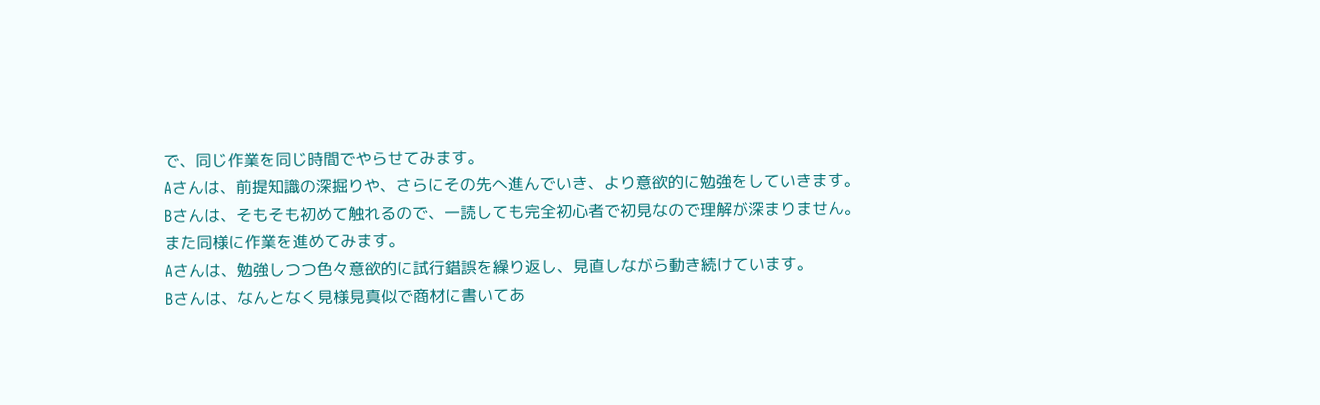で、同じ作業を同じ時間でやらせてみます。
Aさんは、前提知識の深掘りや、さらにその先へ進んでいき、より意欲的に勉強をしていきます。
Bさんは、そもそも初めて触れるので、一読しても完全初心者で初見なので理解が深まりません。
また同様に作業を進めてみます。
Aさんは、勉強しつつ色々意欲的に試行錯誤を繰り返し、見直しながら動き続けています。
Bさんは、なんとなく見様見真似で商材に書いてあ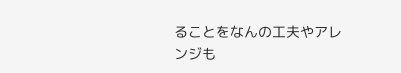ることをなんの工夫やアレンジも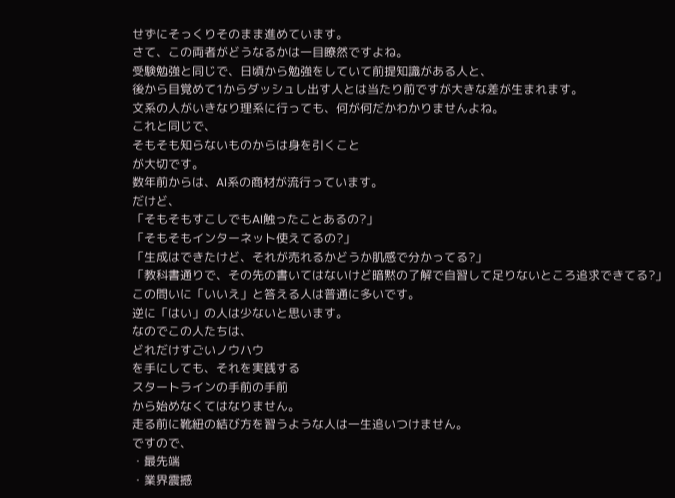せずにそっくりそのまま進めています。
さて、この両者がどうなるかは一目瞭然ですよね。
受験勉強と同じで、日頃から勉強をしていて前提知識がある人と、
後から目覚めて1からダッシュし出す人とは当たり前ですが大きな差が生まれます。
文系の人がいきなり理系に行っても、何が何だかわかりませんよね。
これと同じで、
そもそも知らないものからは身を引くこと
が大切です。
数年前からは、AI系の商材が流行っています。
だけど、
「そもそもすこしでもAI触ったことあるの?」
「そもそもインターネット使えてるの?」
「生成はできたけど、それが売れるかどうか肌感で分かってる?」
「教科書通りで、その先の書いてはないけど暗黙の了解で自習して足りないところ追求できてる?」
この問いに「いいえ」と答える人は普通に多いです。
逆に「はい」の人は少ないと思います。
なのでこの人たちは、
どれだけすごいノウハウ
を手にしても、それを実践する
スタートラインの手前の手前
から始めなくてはなりません。
走る前に靴紐の結び方を習うような人は一生追いつけません。
ですので、
・最先端
・業界震撼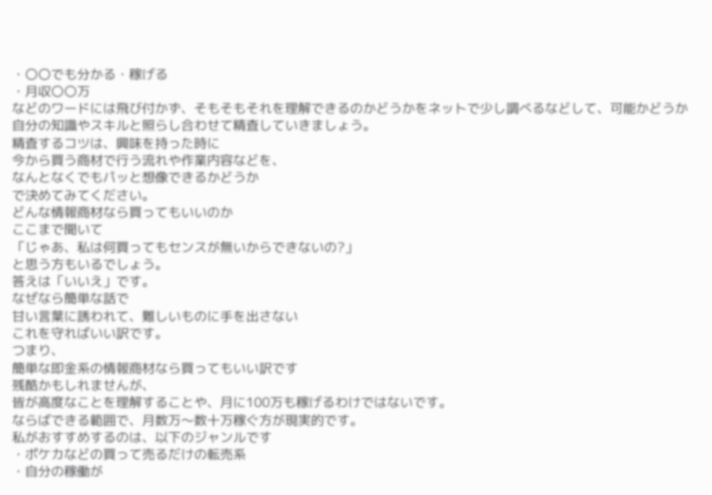・〇〇でも分かる・稼げる
・月収〇〇万
などのワードには飛び付かず、そもそもそれを理解できるのかどうかをネットで少し調べるなどして、可能かどうか自分の知識やスキルと照らし合わせて精査していきましょう。
精査するコツは、興味を持った時に
今から買う商材で行う流れや作業内容などを、
なんとなくでもパッと想像できるかどうか
で決めてみてください。
どんな情報商材なら買ってもいいのか
ここまで聞いて
「じゃあ、私は何買ってもセンスが無いからできないの?」
と思う方もいるでしょう。
答えは「いいえ」です。
なぜなら簡単な話で
甘い言葉に誘われて、難しいものに手を出さない
これを守ればいい訳です。
つまり、
簡単な即金系の情報商材なら買ってもいい訳です
残酷かもしれませんが、
皆が高度なことを理解することや、月に100万も稼げるわけではないです。
ならばできる範囲で、月数万〜数十万稼ぐ方が現実的です。
私がおすすめするのは、以下のジャンルです
・ポケカなどの買って売るだけの転売系
・自分の稼働が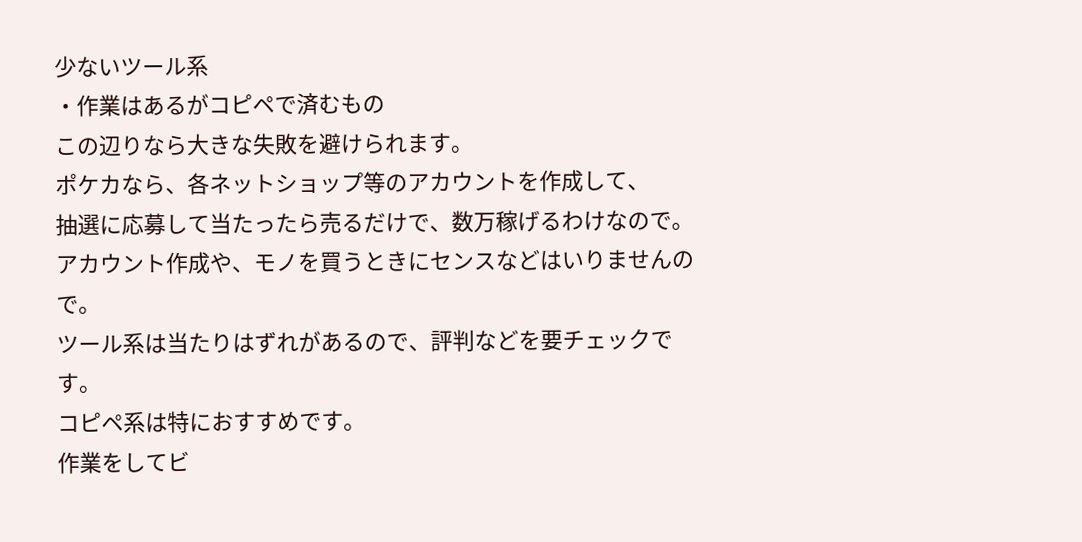少ないツール系
・作業はあるがコピペで済むもの
この辺りなら大きな失敗を避けられます。
ポケカなら、各ネットショップ等のアカウントを作成して、
抽選に応募して当たったら売るだけで、数万稼げるわけなので。
アカウント作成や、モノを買うときにセンスなどはいりませんので。
ツール系は当たりはずれがあるので、評判などを要チェックです。
コピペ系は特におすすめです。
作業をしてビ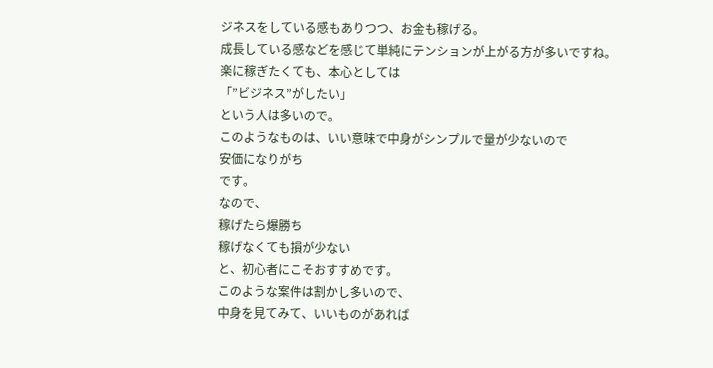ジネスをしている感もありつつ、お金も稼げる。
成長している感などを感じて単純にテンションが上がる方が多いですね。
楽に稼ぎたくても、本心としては
「”ビジネス”がしたい」
という人は多いので。
このようなものは、いい意味で中身がシンプルで量が少ないので
安価になりがち
です。
なので、
稼げたら爆勝ち
稼げなくても損が少ない
と、初心者にこそおすすめです。
このような案件は割かし多いので、
中身を見てみて、いいものがあれば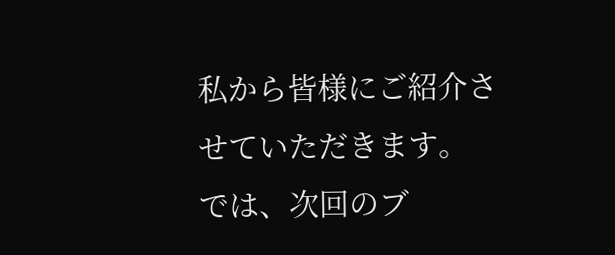私から皆様にご紹介させていただきます。
では、次回のブ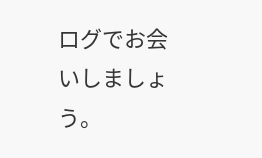ログでお会いしましょう。